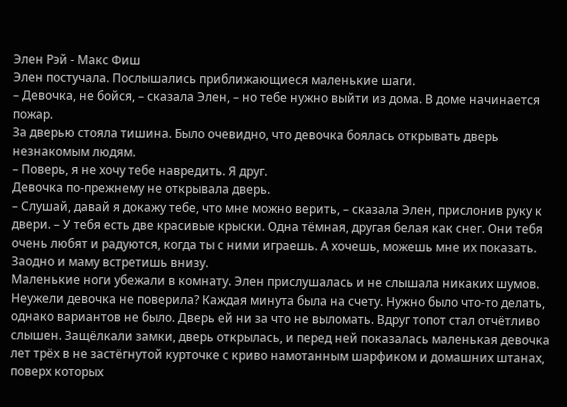Элен Рэй - Макс Фиш
Элен постучала. Послышались приближающиеся маленькие шаги.
– Девочка, не бойся, – сказала Элен, – но тебе нужно выйти из дома. В доме начинается пожар.
За дверью стояла тишина. Было очевидно, что девочка боялась открывать дверь незнакомым людям.
– Поверь, я не хочу тебе навредить. Я друг.
Девочка по-прежнему не открывала дверь.
– Слушай, давай я докажу тебе, что мне можно верить, – сказала Элен, прислонив руку к двери. – У тебя есть две красивые крыски. Одна тёмная, другая белая как снег. Они тебя очень любят и радуются, когда ты с ними играешь. А хочешь, можешь мне их показать. Заодно и маму встретишь внизу.
Маленькие ноги убежали в комнату. Элен прислушалась и не слышала никаких шумов. Неужели девочка не поверила? Каждая минута была на счету. Нужно было что-то делать, однако вариантов не было. Дверь ей ни за что не выломать. Вдруг топот стал отчётливо слышен. Защёлкали замки, дверь открылась, и перед ней показалась маленькая девочка лет трёх в не застёгнутой курточке с криво намотанным шарфиком и домашних штанах, поверх которых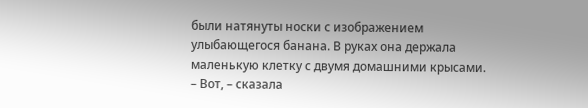были натянуты носки с изображением улыбающегося банана. В руках она держала маленькую клетку с двумя домашними крысами.
– Вот, – сказала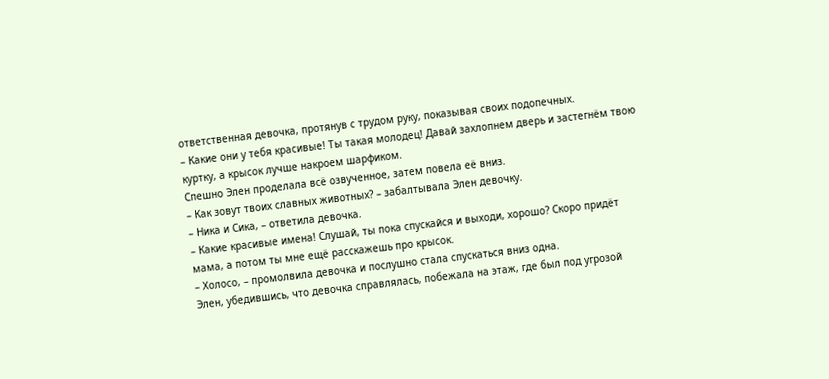ответственная девочка, протянув с трудом руку, показывая своих подопечных.
– Какие они у тебя красивые! Ты такая молодец! Давай захлопнем дверь и застегнём твою куртку, а крысок лучше накроем шарфиком.
Спешно Элен проделала всё озвученное, затем повела её вниз.
– Как зовут твоих славных животных? – забалтывала Элен девочку.
– Ника и Сика, – ответила девочка.
– Какие красивые имена! Слушай, ты пока спускайся и выходи, хорошо? Скоро придёт мама, а потом ты мне ещё расскажешь про крысок.
– Холосо, – промолвила девочка и послушно стала спускаться вниз одна.
Элен, убедившись, что девочка справлялась, побежала на этаж, где был под угрозой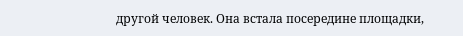другой человек. Она встала посередине площадки,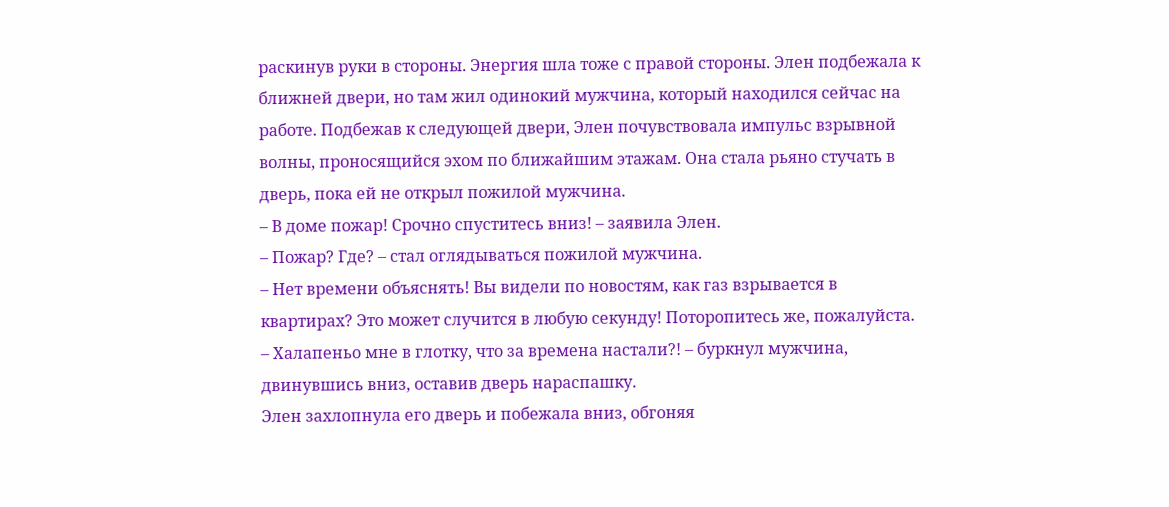раскинув руки в стороны. Энергия шла тоже с правой стороны. Элен подбежала к ближней двери, но там жил одинокий мужчина, который находился сейчас на работе. Подбежав к следующей двери, Элен почувствовала импульс взрывной волны, проносящийся эхом по ближайшим этажам. Она стала рьяно стучать в дверь, пока ей не открыл пожилой мужчина.
– В доме пожар! Срочно спуститесь вниз! – заявила Элен.
– Пожар? Где? – стал оглядываться пожилой мужчина.
– Нет времени объяснять! Вы видели по новостям, как газ взрывается в квартирах? Это может случится в любую секунду! Поторопитесь же, пожалуйста.
– Халапеньо мне в глотку, что за времена настали?! – буркнул мужчина, двинувшись вниз, оставив дверь нараспашку.
Элен захлопнула его дверь и побежала вниз, обгоняя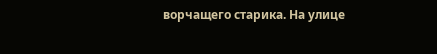ворчащего старика. На улице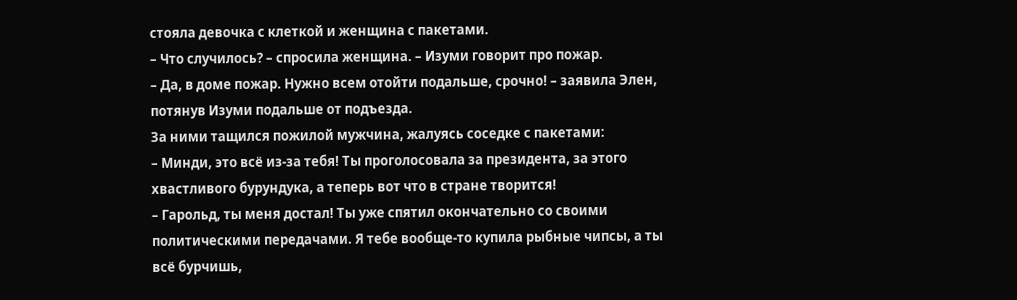стояла девочка с клеткой и женщина с пакетами.
– Что случилось? – спросила женщина. – Изуми говорит про пожар.
– Да, в доме пожар. Нужно всем отойти подальше, срочно! – заявила Элен, потянув Изуми подальше от подъезда.
За ними тащился пожилой мужчина, жалуясь соседке с пакетами:
– Минди, это всё из-за тебя! Ты проголосовала за президента, за этого хвастливого бурундука, а теперь вот что в стране творится!
– Гарольд, ты меня достал! Ты уже спятил окончательно со своими политическими передачами. Я тебе вообще-то купила рыбные чипсы, а ты всё бурчишь,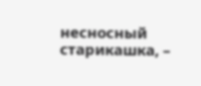несносный старикашка, –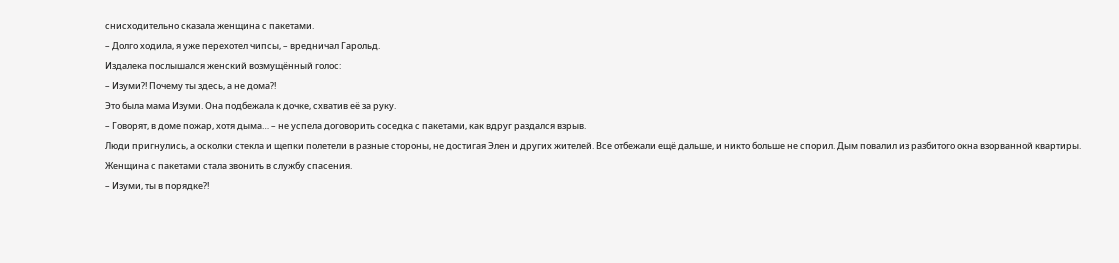снисходительно сказала женщина с пакетами.
– Долго ходила, я уже перехотел чипсы, – вредничал Гарольд.
Издалека послышался женский возмущённый голос:
– Изуми?! Почему ты здесь, а не дома?!
Это была мама Изуми. Она подбежала к дочке, схватив её за руку.
– Говорят, в доме пожар, хотя дыма… – не успела договорить соседка с пакетами, как вдруг раздался взрыв.
Люди пригнулись, а осколки стекла и щепки полетели в разные стороны, не достигая Элен и других жителей. Все отбежали ещё дальше, и никто больше не спорил. Дым повалил из разбитого окна взорванной квартиры. Женщина с пакетами стала звонить в службу спасения.
– Изуми, ты в порядке?!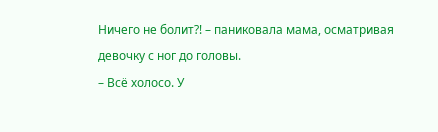Ничего не болит?! – паниковала мама, осматривая девочку с ног до головы.
– Всё холосо. У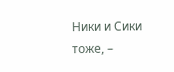Ники и Сики тоже, –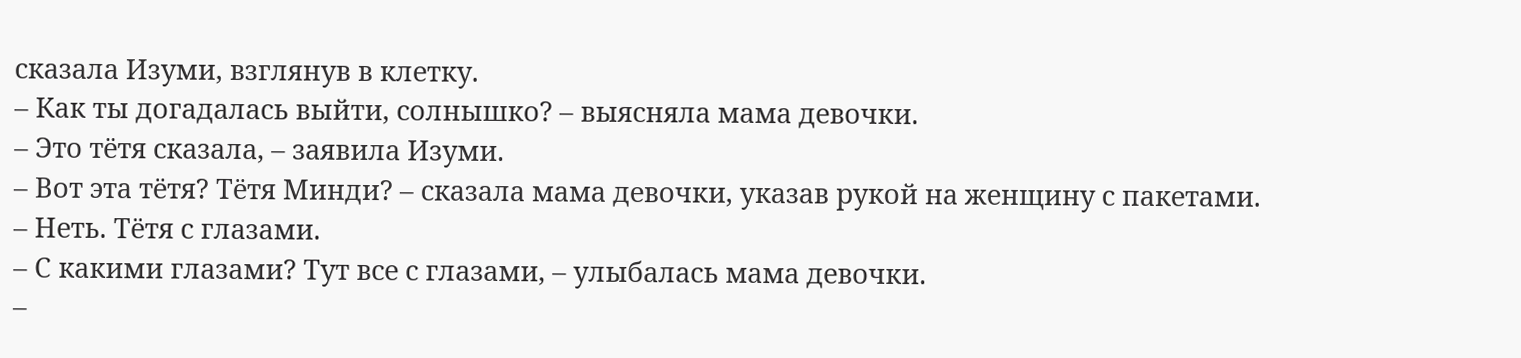сказала Изуми, взглянув в клетку.
– Как ты догадалась выйти, солнышко? – выясняла мама девочки.
– Это тётя сказала, – заявила Изуми.
– Вот эта тётя? Тётя Минди? – сказала мама девочки, указав рукой на женщину с пакетами.
– Неть. Тётя с глазами.
– С какими глазами? Тут все с глазами, – улыбалась мама девочки.
–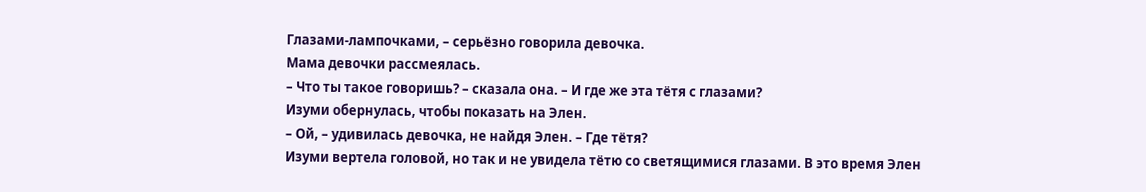Глазами-лампочками, – серьёзно говорила девочка.
Мама девочки рассмеялась.
– Что ты такое говоришь? – сказала она. – И где же эта тётя с глазами?
Изуми обернулась, чтобы показать на Элен.
– Ой, – удивилась девочка, не найдя Элен. – Где тётя?
Изуми вертела головой, но так и не увидела тётю со светящимися глазами. В это время Элен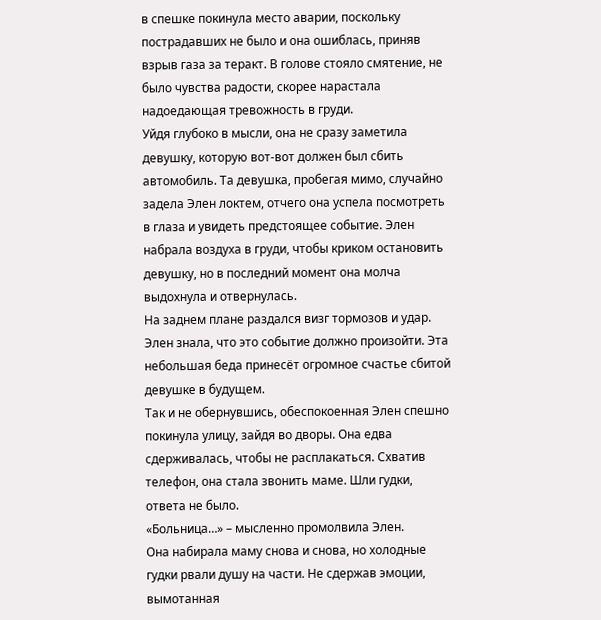в спешке покинула место аварии, поскольку пострадавших не было и она ошиблась, приняв взрыв газа за теракт. В голове стояло смятение, не было чувства радости, скорее нарастала надоедающая тревожность в груди.
Уйдя глубоко в мысли, она не сразу заметила девушку, которую вот-вот должен был сбить автомобиль. Та девушка, пробегая мимо, случайно задела Элен локтем, отчего она успела посмотреть в глаза и увидеть предстоящее событие. Элен набрала воздуха в груди, чтобы криком остановить девушку, но в последний момент она молча выдохнула и отвернулась.
На заднем плане раздался визг тормозов и удар. Элен знала, что это событие должно произойти. Эта небольшая беда принесёт огромное счастье сбитой девушке в будущем.
Так и не обернувшись, обеспокоенная Элен спешно покинула улицу, зайдя во дворы. Она едва сдерживалась, чтобы не расплакаться. Схватив телефон, она стала звонить маме. Шли гудки, ответа не было.
«Больница…» – мысленно промолвила Элен.
Она набирала маму снова и снова, но холодные гудки рвали душу на части. Не сдержав эмоции, вымотанная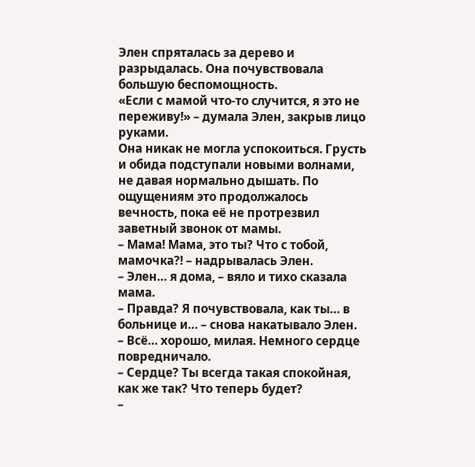Элен спряталась за дерево и разрыдалась. Она почувствовала большую беспомощность.
«Если с мамой что-то случится, я это не переживу!» – думала Элен, закрыв лицо руками.
Она никак не могла успокоиться. Грусть и обида подступали новыми волнами, не давая нормально дышать. По ощущениям это продолжалось вечность, пока её не протрезвил заветный звонок от мамы.
– Мама! Мама, это ты? Что с тобой, мамочка?! – надрывалась Элен.
– Элен… я дома, – вяло и тихо сказала мама.
– Правда? Я почувствовала, как ты… в больнице и… – снова накатывало Элен.
– Всё… хорошо, милая. Немного сердце повредничало.
– Сердце? Ты всегда такая спокойная, как же так? Что теперь будет?
–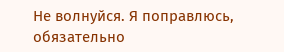Не волнуйся. Я поправлюсь, обязательно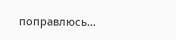поправлюсь…